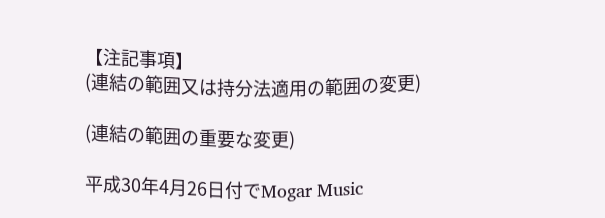【注記事項】
(連結の範囲又は持分法適用の範囲の変更)

(連結の範囲の重要な変更)

平成30年4月26日付でMogar Music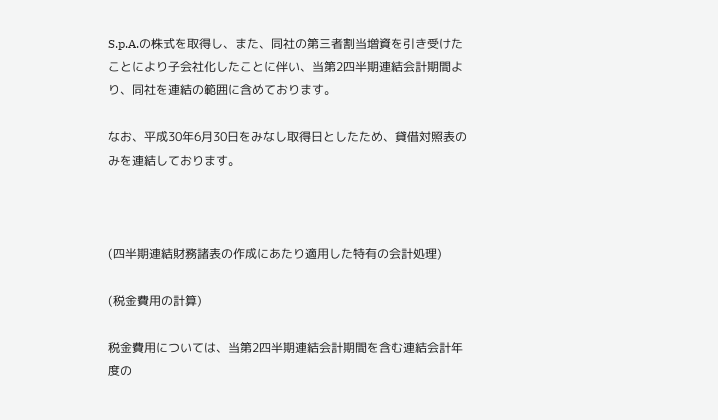S.p.A.の株式を取得し、また、同社の第三者割当増資を引き受けたことにより子会社化したことに伴い、当第2四半期連結会計期間より、同社を連結の範囲に含めております。

なお、平成30年6月30日をみなし取得日としたため、貸借対照表のみを連結しております。



(四半期連結財務諸表の作成にあたり適用した特有の会計処理)

(税金費用の計算)

税金費用については、当第2四半期連結会計期間を含む連結会計年度の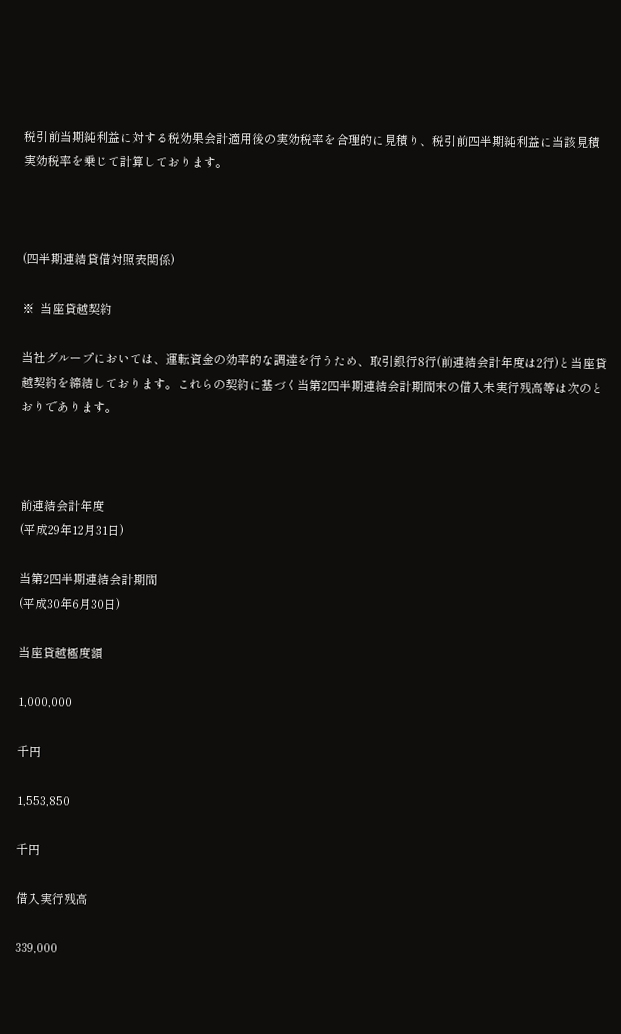税引前当期純利益に対する税効果会計適用後の実効税率を合理的に見積り、税引前四半期純利益に当該見積実効税率を乗じて計算しております。



(四半期連結貸借対照表関係)

※  当座貸越契約

当社グループにおいては、運転資金の効率的な調達を行うため、取引銀行8行(前連結会計年度は2行)と当座貸越契約を締結しております。これらの契約に基づく当第2四半期連結会計期間末の借入未実行残高等は次のとおりであります。



前連結会計年度
(平成29年12月31日)

当第2四半期連結会計期間
(平成30年6月30日)

当座貸越極度額

1,000,000

千円

1,553,850

千円

借入実行残高

339,000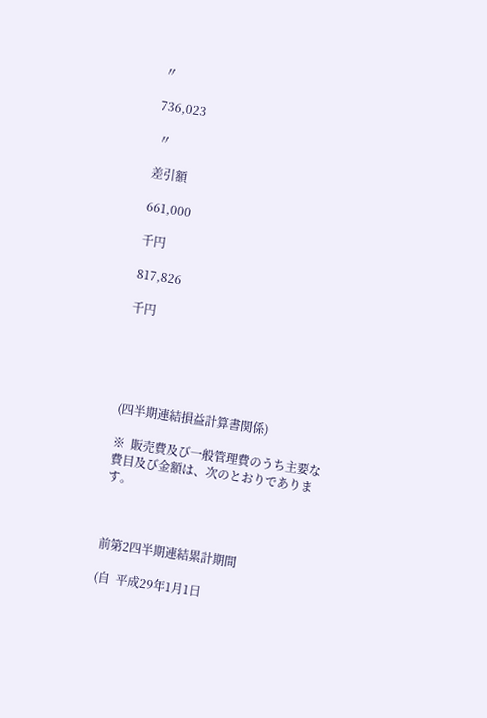〃

736,023

 〃

差引額

661,000

千円

817,826

千円





(四半期連結損益計算書関係)

※  販売費及び一般管理費のうち主要な費目及び金額は、次のとおりであります。



前第2四半期連結累計期間

(自  平成29年1月1日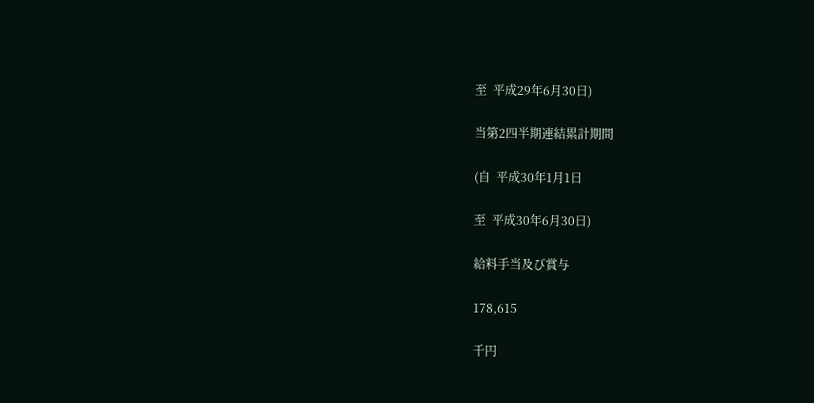至  平成29年6月30日)

当第2四半期連結累計期間

(自  平成30年1月1日

至  平成30年6月30日)

給料手当及び賞与

178,615

千円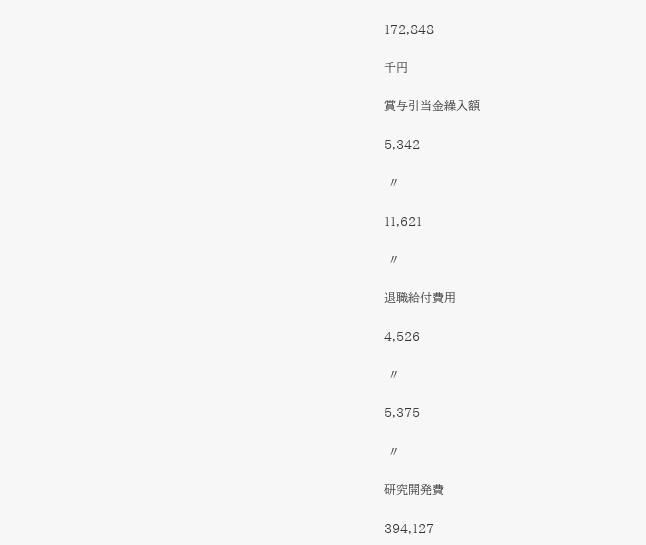172,848

千円

賞与引当金繰入額

5,342

 〃

11,621

 〃

退職給付費用

4,526

 〃

5,375

 〃

研究開発費

394,127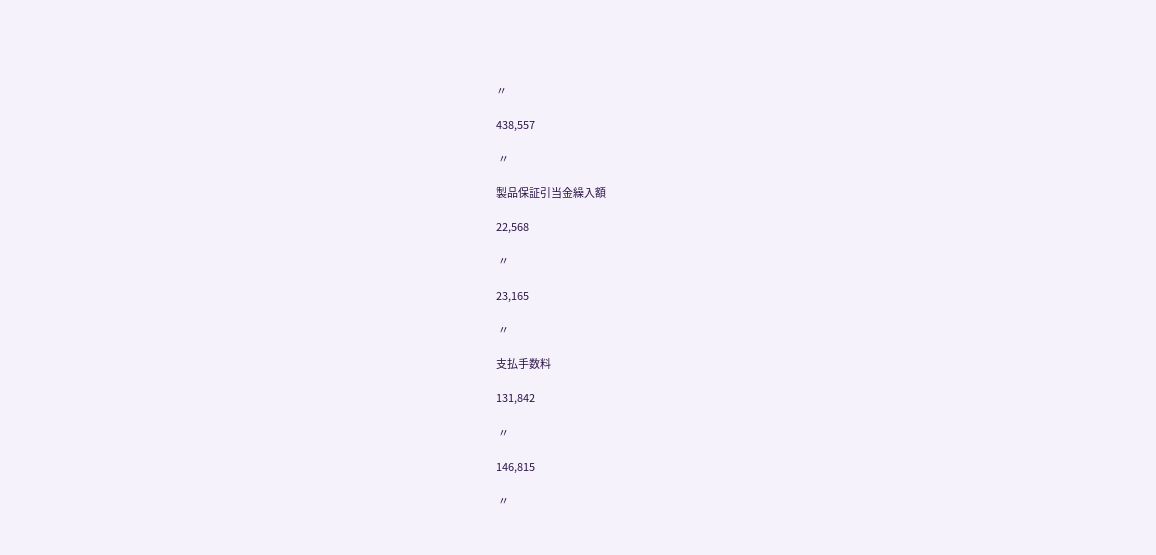〃

438,557

 〃

製品保証引当金繰入額

22,568

 〃

23,165

 〃

支払手数料

131,842

 〃

146,815

 〃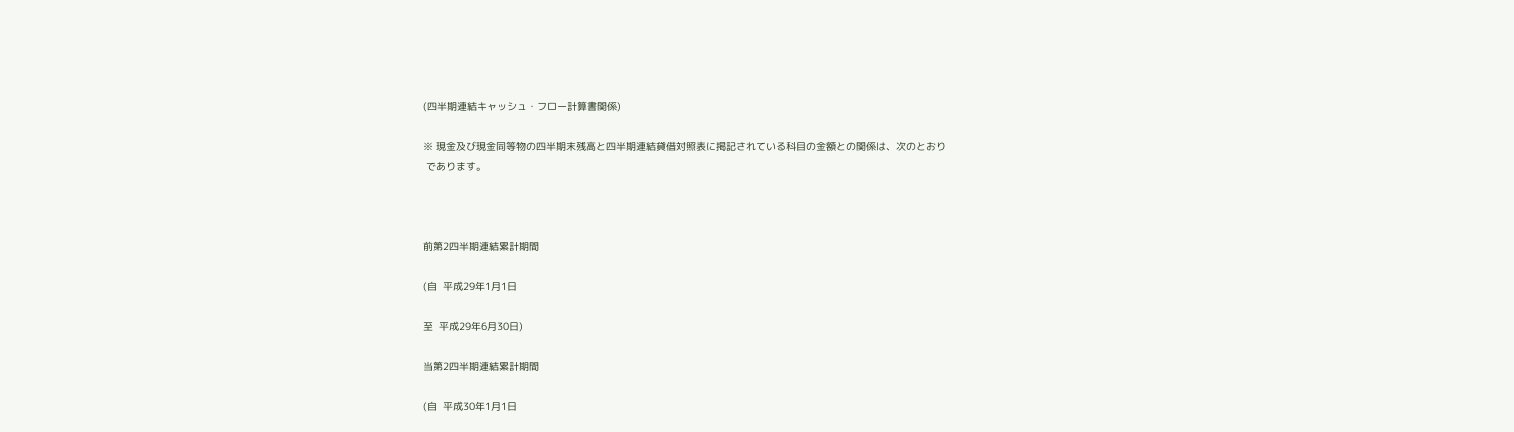(四半期連結キャッシュ・フロー計算書関係)

※ 現金及び現金同等物の四半期末残高と四半期連結貸借対照表に掲記されている科目の金額との関係は、次のとおり
 であります。



前第2四半期連結累計期間

(自  平成29年1月1日

至  平成29年6月30日)

当第2四半期連結累計期間

(自  平成30年1月1日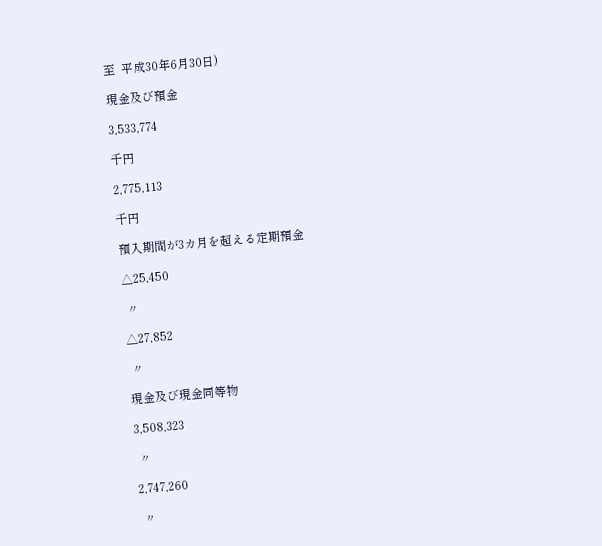至  平成30年6月30日)

現金及び預金

3,533,774

千円

2,775,113

千円

預入期間が3カ月を超える定期預金

△25,450

 〃

△27,852

 〃

現金及び現金同等物

3,508,323

 〃

2,747,260

 〃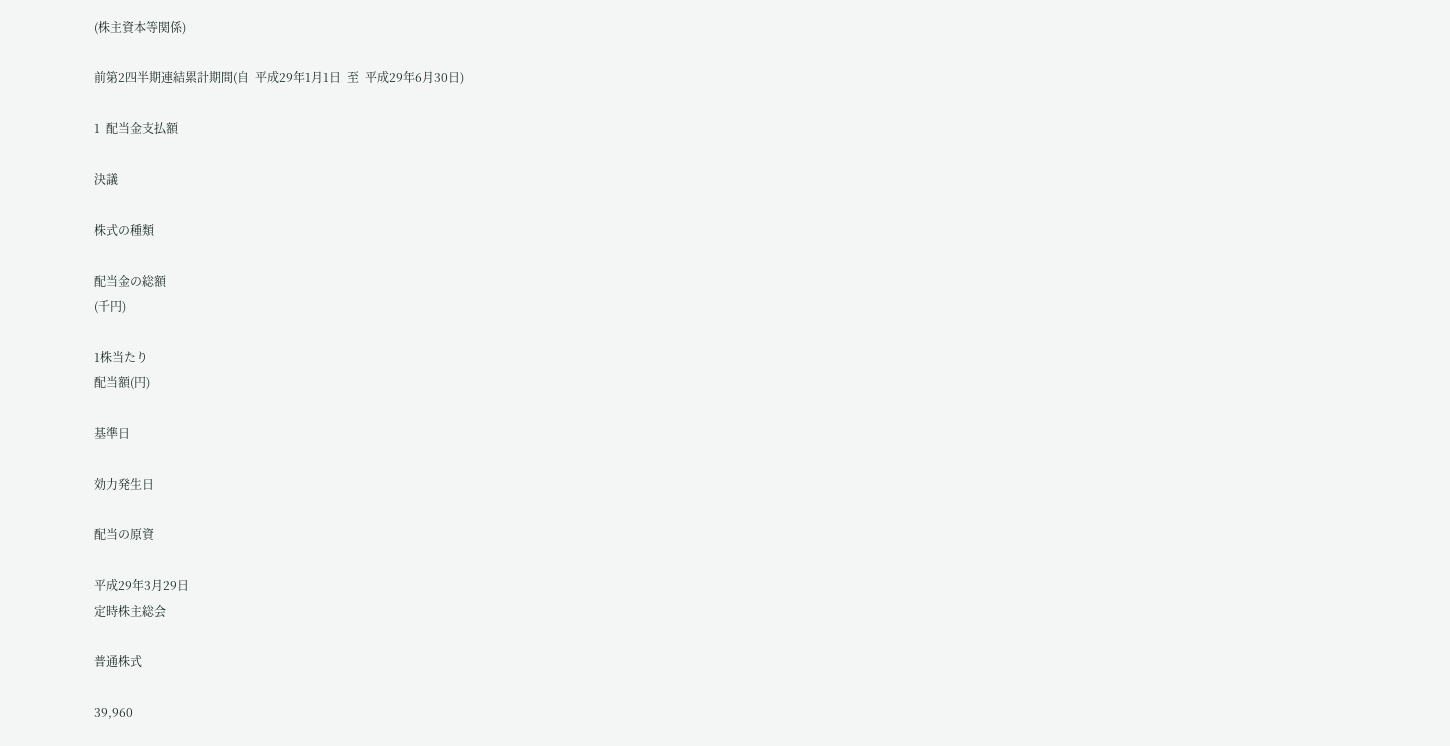(株主資本等関係)

前第2四半期連結累計期間(自  平成29年1月1日  至  平成29年6月30日)

1  配当金支払額

決議

株式の種類

配当金の総額
(千円)

1株当たり
配当額(円)

基準日

効力発生日

配当の原資

平成29年3月29日
定時株主総会

普通株式

39,960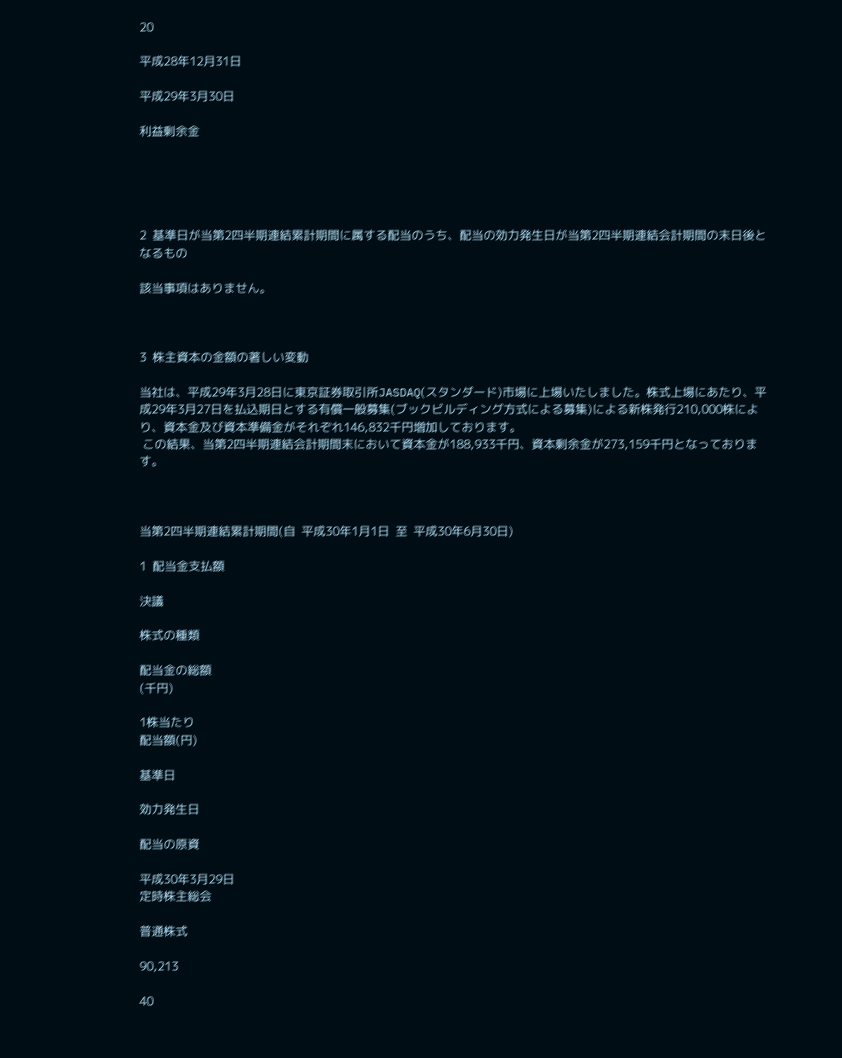20

平成28年12月31日

平成29年3月30日

利益剰余金





2  基準日が当第2四半期連結累計期間に属する配当のうち、配当の効力発生日が当第2四半期連結会計期間の末日後となるもの

該当事項はありません。



3  株主資本の金額の著しい変動

当社は、平成29年3月28日に東京証券取引所JASDAQ(スタンダード)市場に上場いたしました。株式上場にあたり、平成29年3月27日を払込期日とする有償一般募集(ブックビルディング方式による募集)による新株発行210,000株により、資本金及び資本準備金がそれぞれ146,832千円増加しております。
 この結果、当第2四半期連結会計期間末において資本金が188,933千円、資本剰余金が273,159千円となっております。



当第2四半期連結累計期間(自  平成30年1月1日  至  平成30年6月30日)

1  配当金支払額

決議

株式の種類

配当金の総額
(千円)

1株当たり
配当額(円)

基準日

効力発生日

配当の原資

平成30年3月29日
定時株主総会

普通株式

90,213

40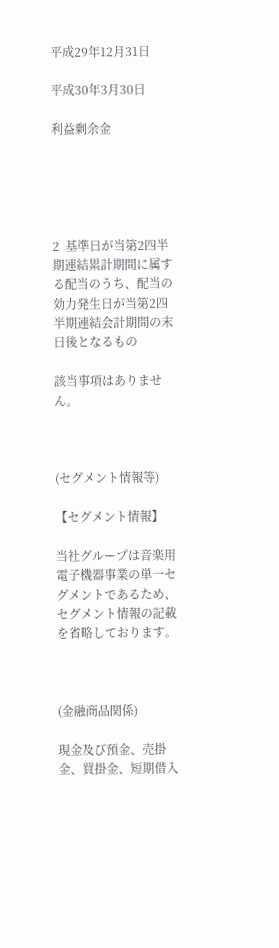平成29年12月31日

平成30年3月30日

利益剰余金





2  基準日が当第2四半期連結累計期間に属する配当のうち、配当の効力発生日が当第2四半期連結会計期間の末日後となるもの

該当事項はありません。



(セグメント情報等)

【セグメント情報】

当社グループは音楽用電子機器事業の単一セグメントであるため、セグメント情報の記載を省略しております。



(金融商品関係)

現金及び預金、売掛金、買掛金、短期借入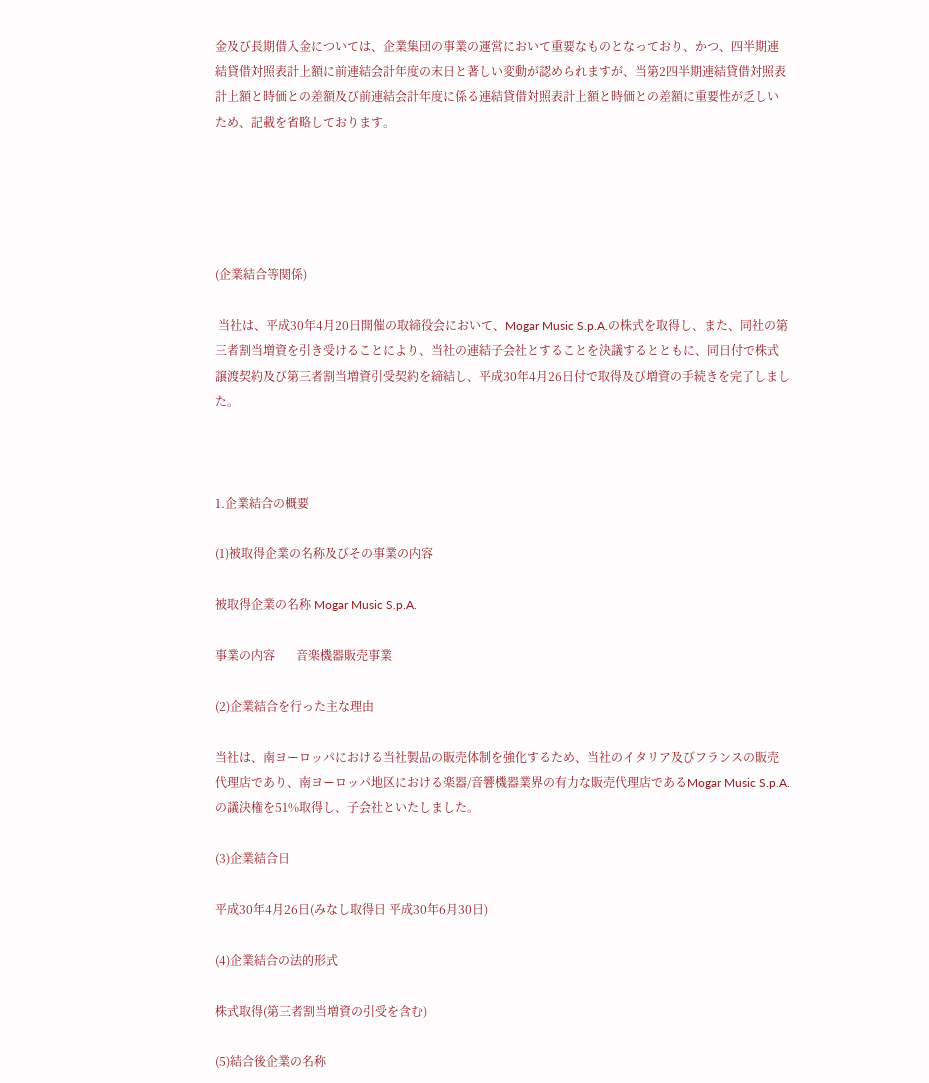金及び長期借入金については、企業集団の事業の運営において重要なものとなっており、かつ、四半期連結貸借対照表計上額に前連結会計年度の末日と著しい変動が認められますが、当第2四半期連結貸借対照表計上額と時価との差額及び前連結会計年度に係る連結貸借対照表計上額と時価との差額に重要性が乏しいため、記載を省略しております。





(企業結合等関係)

 当社は、平成30年4月20日開催の取締役会において、Mogar Music S.p.A.の株式を取得し、また、同社の第三者割当増資を引き受けることにより、当社の連結子会社とすることを決議するとともに、同日付で株式譲渡契約及び第三者割当増資引受契約を締結し、平成30年4月26日付で取得及び増資の手続きを完了しました。



1.企業結合の概要

(1)被取得企業の名称及びその事業の内容

被取得企業の名称 Mogar Music S.p.A.

事業の内容       音楽機器販売事業

(2)企業結合を行った主な理由

当社は、南ヨーロッパにおける当社製品の販売体制を強化するため、当社のイタリア及びフランスの販売代理店であり、南ヨーロッパ地区における楽器/音響機器業界の有力な販売代理店であるMogar Music S.p.A.の議決権を51%取得し、子会社といたしました。

(3)企業結合日

平成30年4月26日(みなし取得日 平成30年6月30日)

(4)企業結合の法的形式

株式取得(第三者割当増資の引受を含む)

(5)結合後企業の名称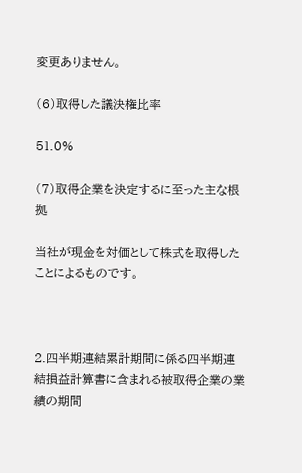変更ありません。

(6)取得した議決権比率

51.0%

(7)取得企業を決定するに至った主な根拠

当社が現金を対価として株式を取得したことによるものです。



2.四半期連結累計期間に係る四半期連結損益計算書に含まれる被取得企業の業績の期間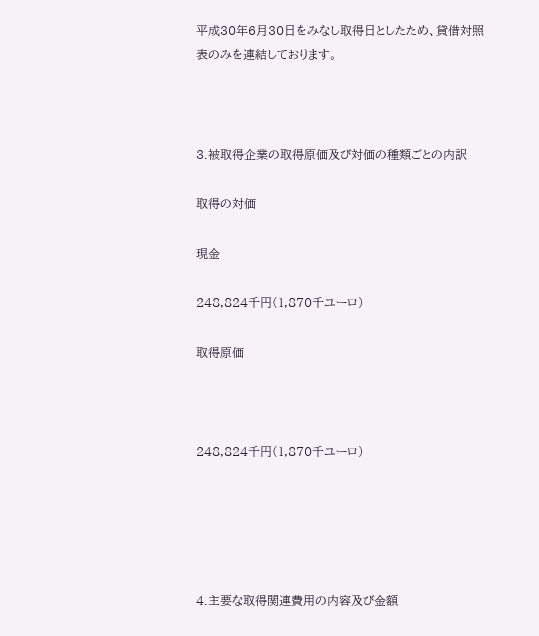平成30年6月30日をみなし取得日としたため、貸借対照表のみを連結しております。



3.被取得企業の取得原価及び対価の種類ごとの内訳

取得の対価

現金

248,824千円(1,870千ユーロ)

取得原価



248,824千円(1,870千ユーロ)





4.主要な取得関連費用の内容及び金額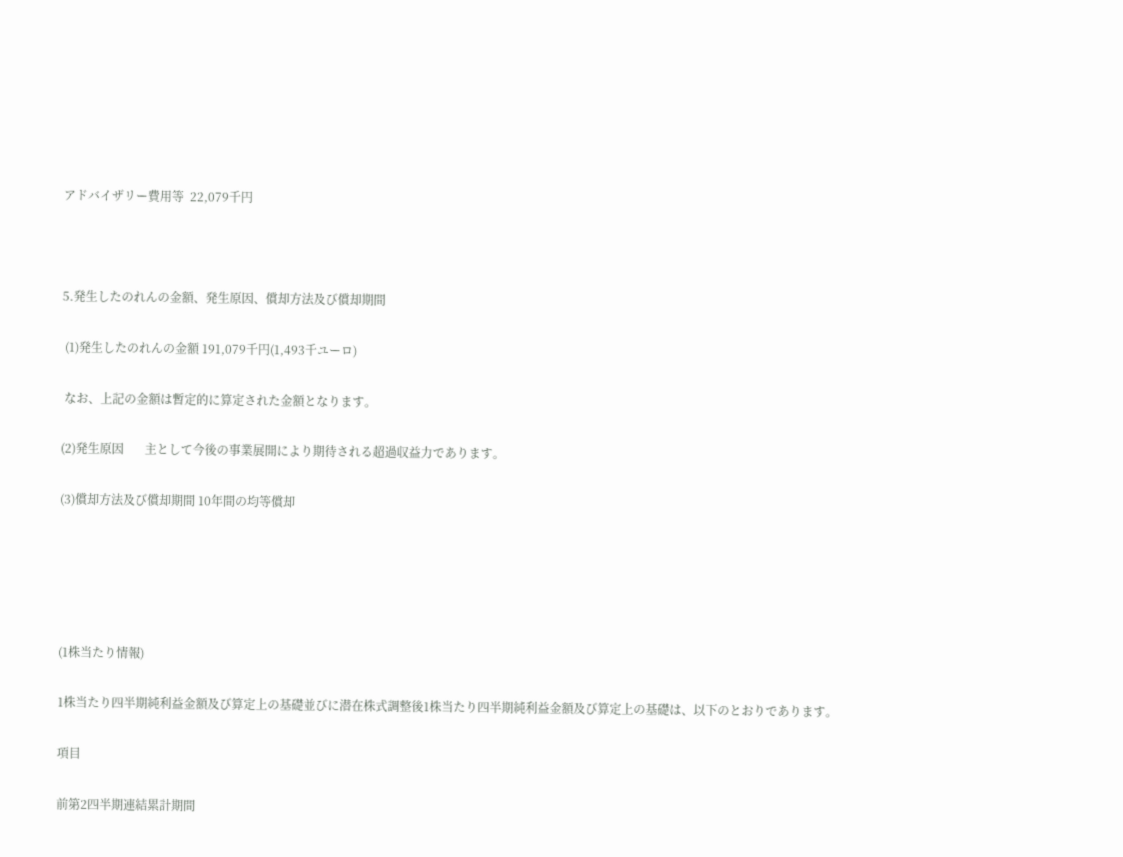アドバイザリー費用等  22,079千円



5.発生したのれんの金額、発生原因、償却方法及び償却期間

 (1)発生したのれんの金額 191,079千円(1,493千ユーロ)

 なお、上記の金額は暫定的に算定された金額となります。

(2)発生原因       主として今後の事業展開により期待される超過収益力であります。

(3)償却方法及び償却期間 10年間の均等償却





(1株当たり情報)

1株当たり四半期純利益金額及び算定上の基礎並びに潜在株式調整後1株当たり四半期純利益金額及び算定上の基礎は、以下のとおりであります。

項目

前第2四半期連結累計期間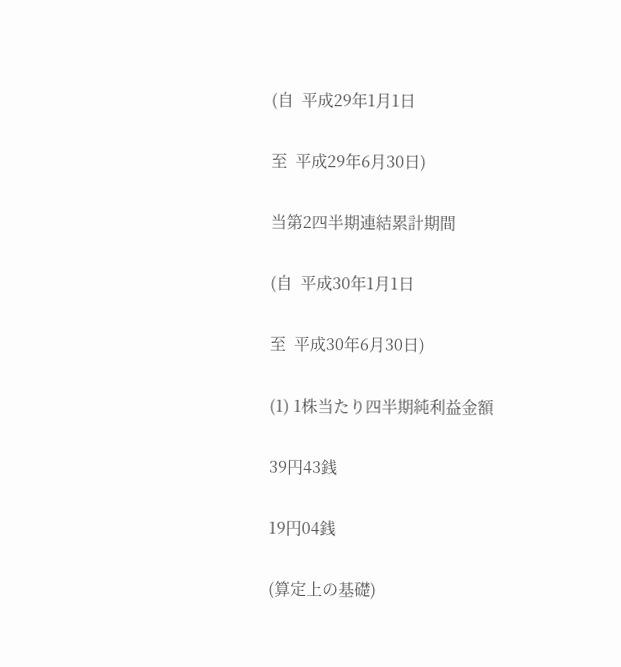(自  平成29年1月1日

至  平成29年6月30日)

当第2四半期連結累計期間

(自  平成30年1月1日

至  平成30年6月30日)

(1) 1株当たり四半期純利益金額

39円43銭

19円04銭

(算定上の基礎)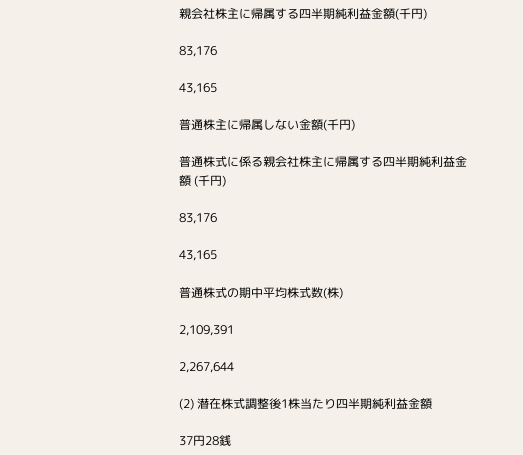親会社株主に帰属する四半期純利益金額(千円)

83,176

43,165

普通株主に帰属しない金額(千円)

普通株式に係る親会社株主に帰属する四半期純利益金額 (千円)

83,176

43,165

普通株式の期中平均株式数(株)

2,109,391

2,267,644

(2) 潜在株式調整後1株当たり四半期純利益金額

37円28銭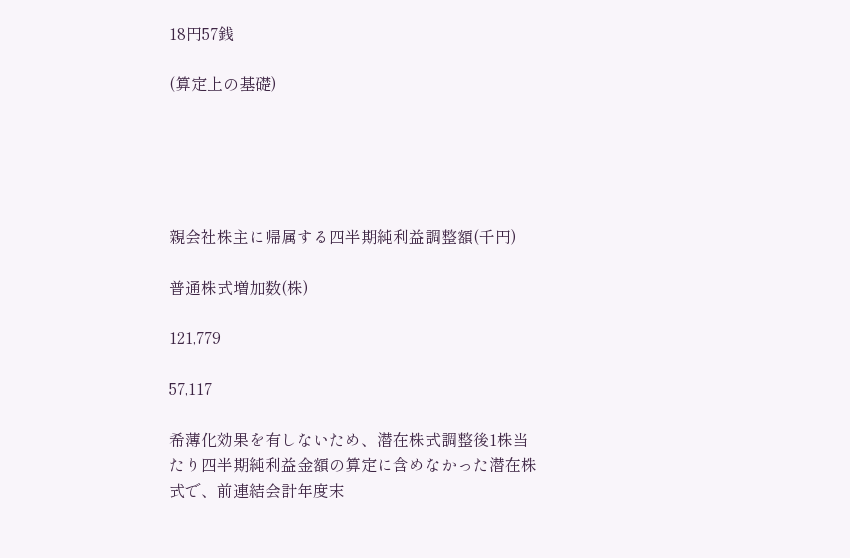18円57銭

(算定上の基礎)





親会社株主に帰属する四半期純利益調整額(千円)

普通株式増加数(株)

121,779

57,117

希薄化効果を有しないため、潜在株式調整後1株当たり四半期純利益金額の算定に含めなかった潜在株式で、前連結会計年度末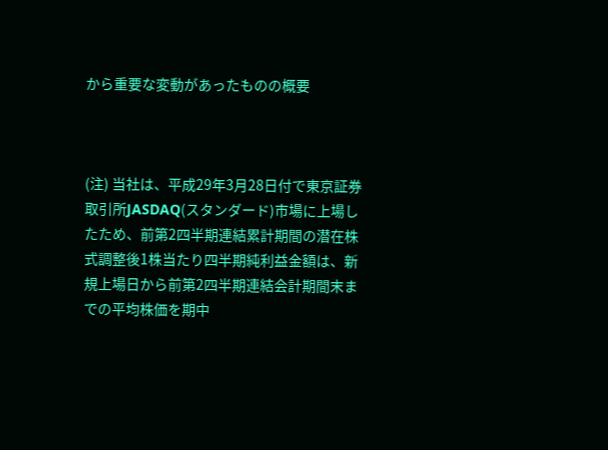から重要な変動があったものの概要



(注) 当社は、平成29年3月28日付で東京証券取引所JASDAQ(スタンダード)市場に上場したため、前第2四半期連結累計期間の潜在株式調整後1株当たり四半期純利益金額は、新規上場日から前第2四半期連結会計期間末までの平均株価を期中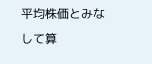平均株価とみなして算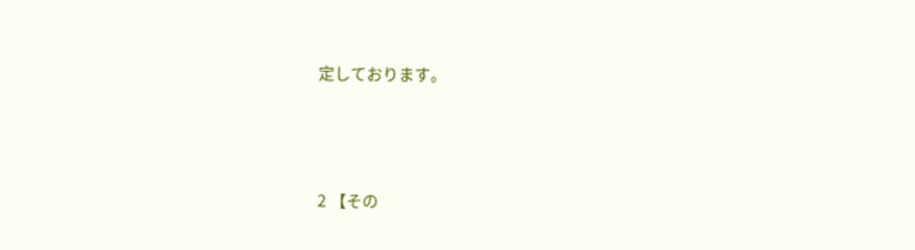定しております。





2 【その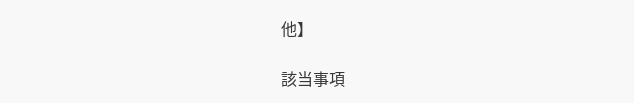他】

該当事項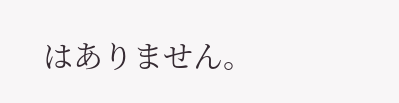はありません。